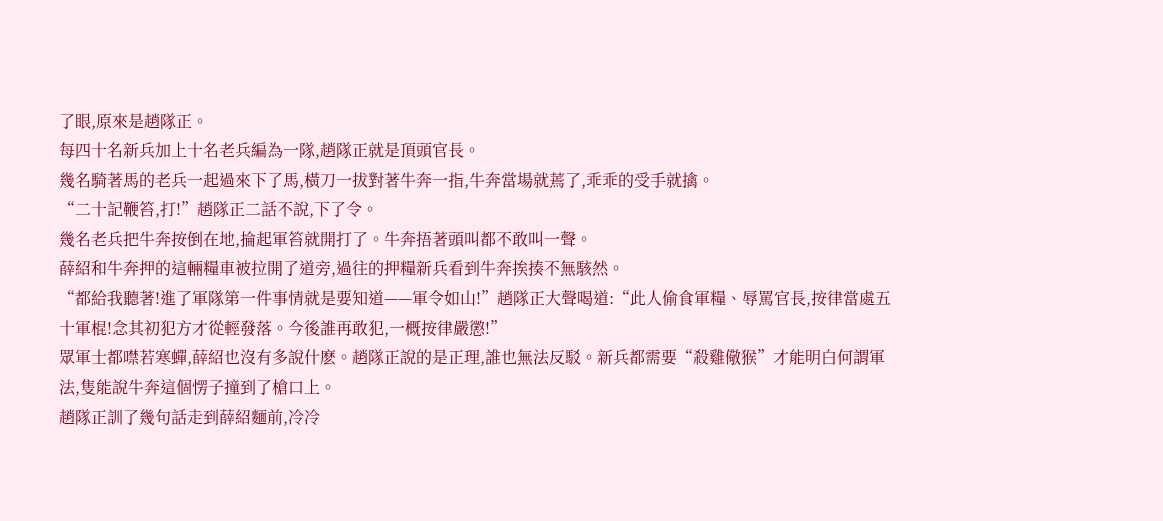了眼,原來是趙隊正。
每四十名新兵加上十名老兵編為一隊,趙隊正就是頂頭官長。
幾名騎著馬的老兵一起過來下了馬,橫刀一拔對著牛奔一指,牛奔當場就蔫了,乖乖的受手就擒。
“二十記鞭笞,打!”趙隊正二話不說,下了令。
幾名老兵把牛奔按倒在地,掄起軍笞就開打了。牛奔捂著頭叫都不敢叫一聲。
薛紹和牛奔押的這輛糧車被拉開了道旁,過往的押糧新兵看到牛奔挨揍不無駭然。
“都給我聽著!進了軍隊第一件事情就是要知道——軍令如山!”趙隊正大聲喝道:“此人偷食軍糧、辱罵官長,按律當處五十軍棍!念其初犯方才從輕發落。今後誰再敢犯,一概按律嚴懲!”
眾軍士都噤若寒蟬,薛紹也沒有多說什麽。趙隊正說的是正理,誰也無法反駁。新兵都需要“殺雞儆猴”才能明白何謂軍法,隻能說牛奔這個愣子撞到了槍口上。
趙隊正訓了幾句話走到薛紹麵前,冷冷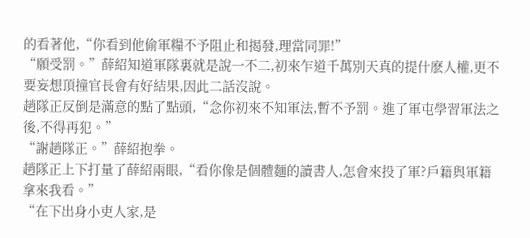的看著他,“你看到他偷軍糧不予阻止和揭發,理當同罪!”
“願受罰。”薛紹知道軍隊裏就是說一不二,初來乍道千萬別天真的提什麽人權,更不要妄想頂撞官長會有好結果,因此二話沒說。
趙隊正反倒是滿意的點了點頭,“念你初來不知軍法,暫不予罰。進了軍屯學習軍法之後,不得再犯。”
“謝趙隊正。”薛紹抱拳。
趙隊正上下打量了薛紹兩眼,“看你像是個體麵的讀書人,怎會來投了軍?戶籍與軍籍拿來我看。”
“在下出身小吏人家,是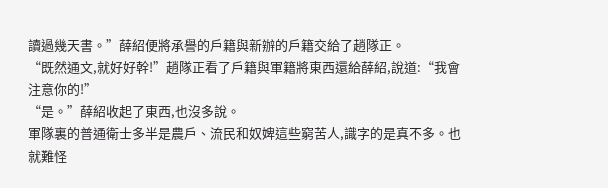讀過幾天書。”薛紹便將承譽的戶籍與新辦的戶籍交給了趙隊正。
“既然通文,就好好幹!”趙隊正看了戶籍與軍籍將東西還給薛紹,說道:“我會注意你的!”
“是。”薛紹收起了東西,也沒多說。
軍隊裏的普通衛士多半是農戶、流民和奴婢這些窮苦人,識字的是真不多。也就難怪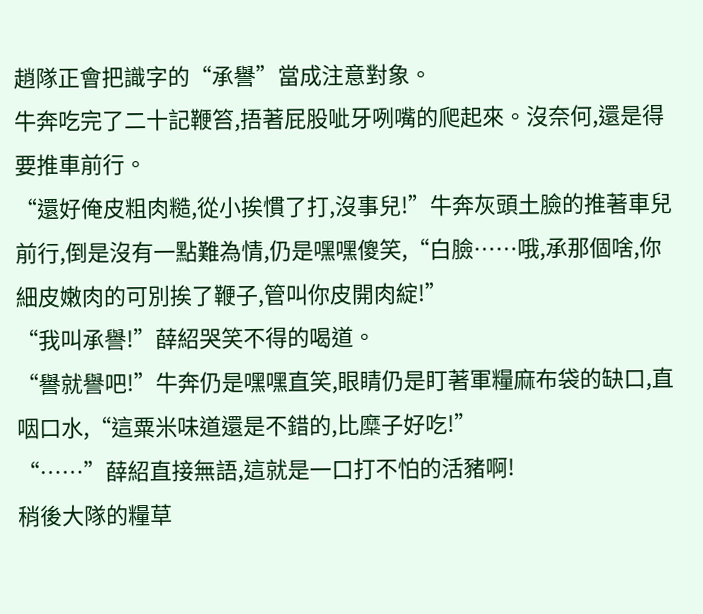趙隊正會把識字的“承譽”當成注意對象。
牛奔吃完了二十記鞭笞,捂著屁股呲牙咧嘴的爬起來。沒奈何,還是得要推車前行。
“還好俺皮粗肉糙,從小挨慣了打,沒事兒!”牛奔灰頭土臉的推著車兒前行,倒是沒有一點難為情,仍是嘿嘿傻笑,“白臉……哦,承那個啥,你細皮嫩肉的可別挨了鞭子,管叫你皮開肉綻!”
“我叫承譽!”薛紹哭笑不得的喝道。
“譽就譽吧!”牛奔仍是嘿嘿直笑,眼睛仍是盯著軍糧麻布袋的缺口,直咽口水,“這粟米味道還是不錯的,比糜子好吃!”
“……”薛紹直接無語,這就是一口打不怕的活豬啊!
稍後大隊的糧草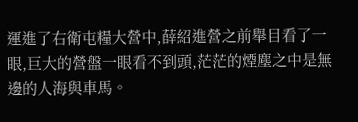運進了右衛屯糧大營中,薛紹進營之前舉目看了一眼,巨大的營盤一眼看不到頭,茫茫的煙塵之中是無邊的人海與車馬。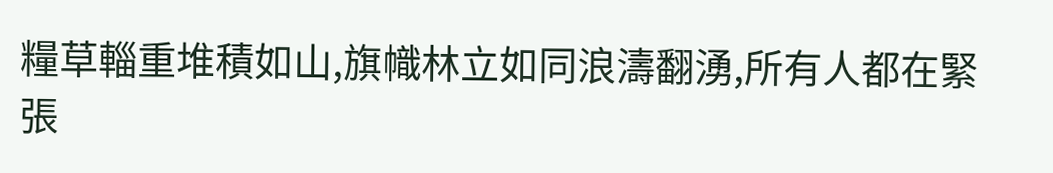糧草輜重堆積如山,旗幟林立如同浪濤翻湧,所有人都在緊張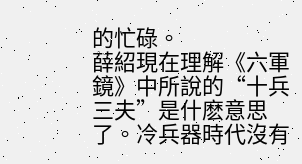的忙碌。
薛紹現在理解《六軍鏡》中所說的“十兵三夫”是什麽意思了。冷兵器時代沒有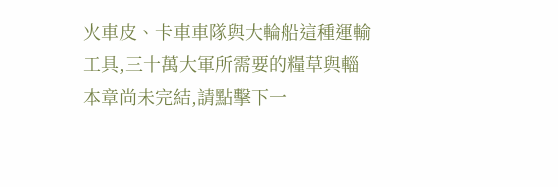火車皮、卡車車隊與大輪船這種運輸工具,三十萬大軍所需要的糧草與輜
本章尚未完結,請點擊下一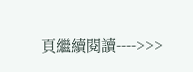頁繼續閱讀---->>>